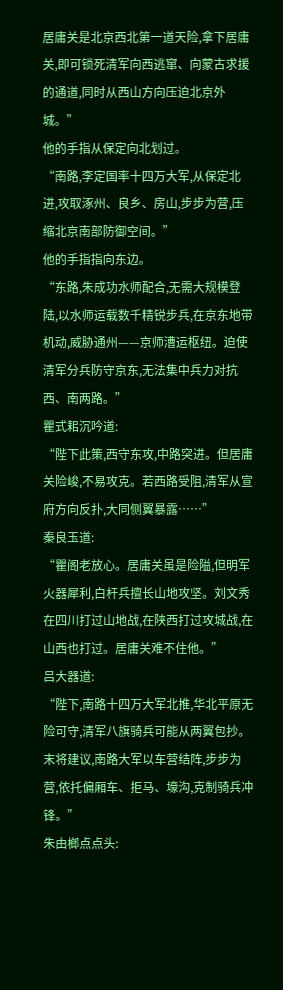居庸关是北京西北第一道天险,拿下居庸关,即可锁死清军向西逃窜、向蒙古求援的通道,同时从西山方向压迫北京外城。”
他的手指从保定向北划过。
“南路,李定国率十四万大军,从保定北进,攻取涿州、良乡、房山,步步为营,压缩北京南部防御空间。”
他的手指指向东边。
“东路,朱成功水师配合,无需大规模登陆,以水师运载数千精锐步兵,在京东地带机动,威胁通州——京师漕运枢纽。迫使清军分兵防守京东,无法集中兵力对抗西、南两路。”
瞿式耜沉吟道:
“陛下此策,西守东攻,中路突进。但居庸关险峻,不易攻克。若西路受阻,清军从宣府方向反扑,大同侧翼暴露……”
秦良玉道:
“瞿阁老放心。居庸关虽是险隘,但明军火器犀利,白杆兵擅长山地攻坚。刘文秀在四川打过山地战,在陕西打过攻城战,在山西也打过。居庸关难不住他。”
吕大器道:
“陛下,南路十四万大军北推,华北平原无险可守,清军八旗骑兵可能从两翼包抄。末将建议,南路大军以车营结阵,步步为营,依托偏厢车、拒马、壕沟,克制骑兵冲锋。”
朱由榔点点头: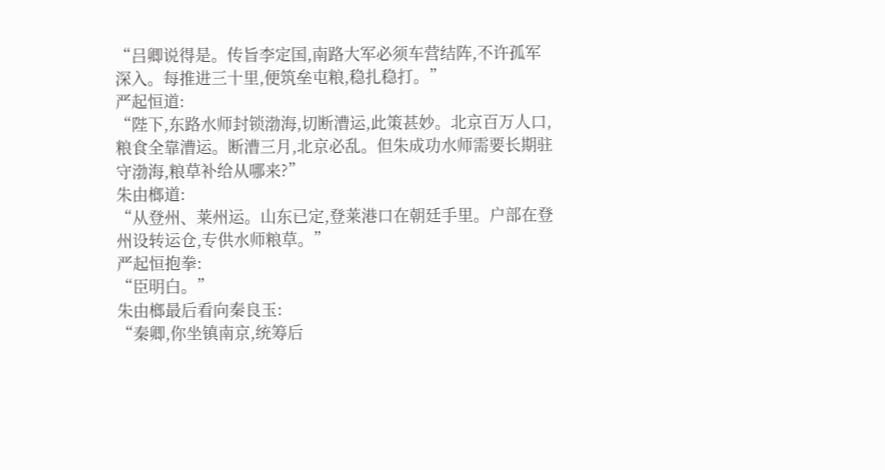“吕卿说得是。传旨李定国,南路大军必须车营结阵,不许孤军深入。每推进三十里,便筑垒屯粮,稳扎稳打。”
严起恒道:
“陛下,东路水师封锁渤海,切断漕运,此策甚妙。北京百万人口,粮食全靠漕运。断漕三月,北京必乱。但朱成功水师需要长期驻守渤海,粮草补给从哪来?”
朱由榔道:
“从登州、莱州运。山东已定,登莱港口在朝廷手里。户部在登州设转运仓,专供水师粮草。”
严起恒抱拳:
“臣明白。”
朱由榔最后看向秦良玉:
“秦卿,你坐镇南京,统筹后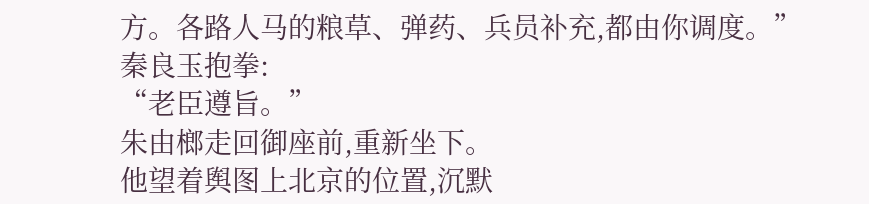方。各路人马的粮草、弹药、兵员补充,都由你调度。”
秦良玉抱拳:
“老臣遵旨。”
朱由榔走回御座前,重新坐下。
他望着舆图上北京的位置,沉默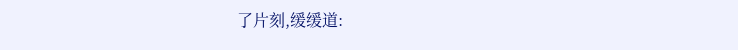了片刻,缓缓道: